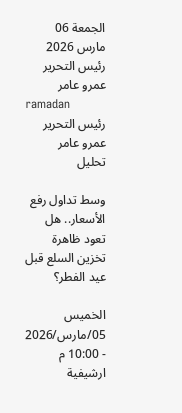الجمعة 06 مارس 2026
رئيس التحرير
عمرو عامر
ramadan
رئيس التحرير
عمرو عامر
تحليل

وسط تداول رفع الأسعار.. هل تعود ظاهرة تخزين السلع قبل عيد الفطر؟

الخميس 05/مارس/2026 - 10:00 م
ارشيفية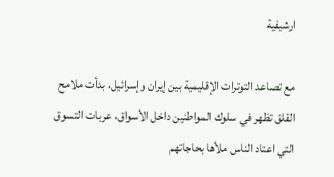ارشيفية

مع تصاعد التوترات الإقليمية بين إيران وإسرائيل، بدأت ملامح القلق تظهر في سلوك المواطنين داخل الأسواق، عربات التسوق التي اعتاد الناس ملأها بحاجاتهم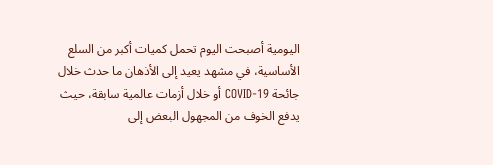اليومية أصبحت اليوم تحمل كميات أكبر من السلع الأساسية، في مشهد يعيد إلى الأذهان ما حدث خلال جائحة COVID-19 أو خلال أزمات عالمية سابقة، حيث يدفع الخوف من المجهول البعض إلى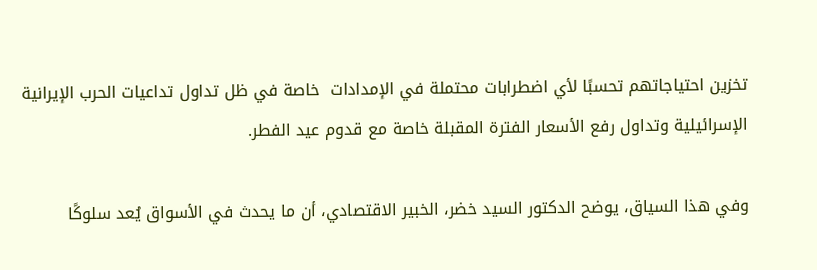تخزين احتياجاتهم تحسبًا لأي اضطرابات محتملة في الإمدادات  خاصة في ظل تداول تداعيات الحرب الإيرانية الإسرائيلية وتداول رفع الأسعار الفترة المقبلة خاصة مع قدوم عيد الفطر.

وفي هذا السياق، يوضح الدكتور السيد خضر، الخبير الاقتصادي، أن ما يحدث في الأسواق يُعد سلوكًا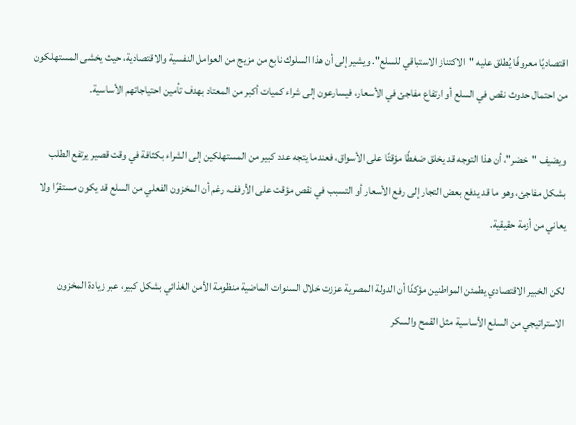اقتصاديًا معروفًا يُطلق عليه "الاكتناز الاستباقي للسلع". ويشير إلى أن هذا السلوك نابع من مزيج من العوامل النفسية والاقتصادية، حيث يخشى المستهلكون من احتمال حدوث نقص في السلع أو ارتفاع مفاجئ في الأسعار، فيسارعون إلى شراء كميات أكبر من المعتاد بهدف تأمين احتياجاتهم الأساسية.

ويضيف "خضر"، أن هذا التوجه قد يخلق ضغطًا مؤقتًا على الأسواق، فعندما يتجه عدد كبير من المستهلكين إلى الشراء بكثافة في وقت قصير يرتفع الطلب بشكل مفاجئ، وهو ما قد يدفع بعض التجار إلى رفع الأسعار أو التسبب في نقص مؤقت على الأرفف، رغم أن المخزون الفعلي من السلع قد يكون مستقرًا ولا يعاني من أزمة حقيقية.

لكن الخبير الاقتصادي يطمئن المواطنين مؤكدًا أن الدولة المصرية عززت خلال السنوات الماضية منظومة الأمن الغذائي بشكل كبير، عبر زيادة المخزون الاستراتيجي من السلع الأساسية مثل القمح والسكر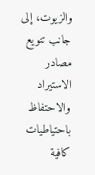والزيوت، إلى جانب تنويع مصادر الاستيراد والاحتفاظ باحتياطيات كافية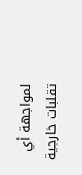لمواجهة أي تقلبات خارجية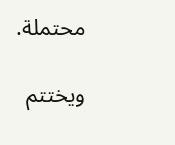محتملة.

ويختتم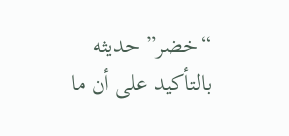“خضر” حديثه بالتأكيد على أن ما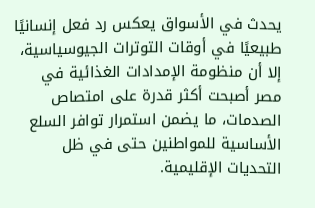يحدث في الأسواق يعكس رد فعل إنسانيًا طبيعيًا في أوقات التوترات الجيوسياسية، إلا أن منظومة الإمدادات الغذائية في مصر أصبحت أكثر قدرة على امتصاص الصدمات، ما يضمن استمرار توافر السلع الأساسية للمواطنين حتى في ظل التحديات الإقليمية.